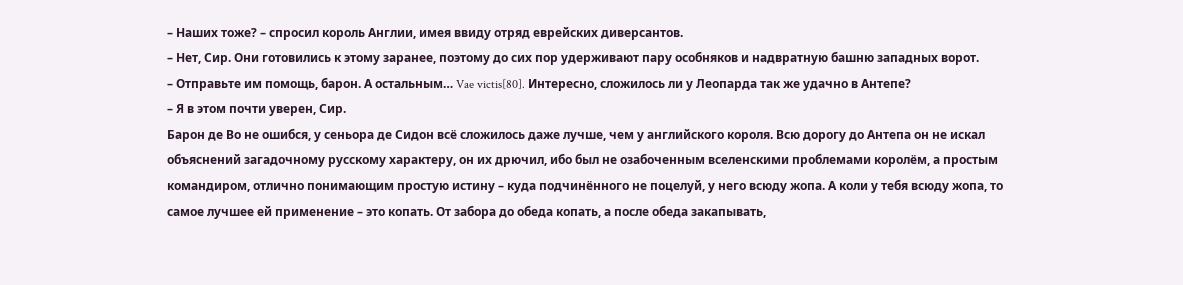– Наших тоже? – спросил король Англии, имея ввиду отряд еврейских диверсантов.
– Нет, Сир. Они готовились к этому заранее, поэтому до сих пор удерживают пару особняков и надвратную башню западных ворот.
– Отправьте им помощь, барон. А остальным… Vae victis[80]. Интересно, сложилось ли у Леопарда так же удачно в Антепе?
– Я в этом почти уверен, Сир.
Барон де Во не ошибся, у сеньора де Сидон всё сложилось даже лучше, чем у английского короля. Всю дорогу до Антепа он не искал объяснений загадочному русскому характеру, он их дрючил, ибо был не озабоченным вселенскими проблемами королём, а простым командиром, отлично понимающим простую истину – куда подчинённого не поцелуй, у него всюду жопа. А коли у тебя всюду жопа, то самое лучшее ей применение – это копать. От забора до обеда копать, а после обеда закапывать,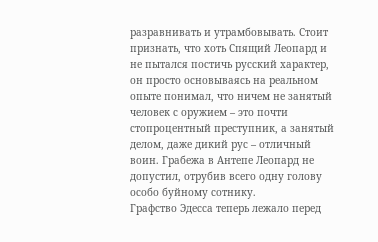разравнивать и утрамбовывать. Стоит признать, что хоть Спящий Леопард и не пытался постичь русский характер, он просто основываясь на реальном опыте понимал, что ничем не занятый человек с оружием – это почти стопроцентный преступник, а занятый делом, даже дикий рус – отличный воин. Грабежа в Антепе Леопард не допустил, отрубив всего одну голову особо буйному сотнику.
Графство Эдесса теперь лежало перед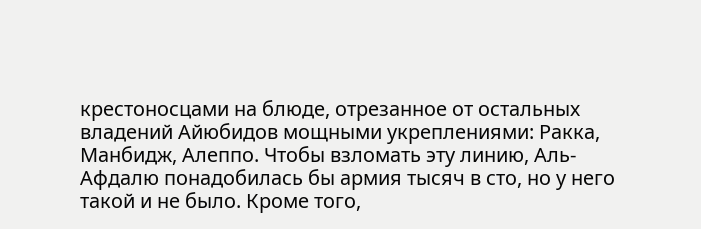крестоносцами на блюде, отрезанное от остальных владений Айюбидов мощными укреплениями: Ракка, Манбидж, Алеппо. Чтобы взломать эту линию, Аль-Афдалю понадобилась бы армия тысяч в сто, но у него такой и не было. Кроме того,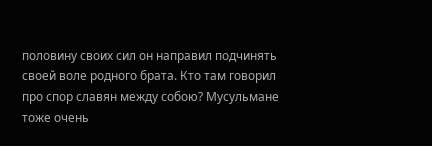половину своих сил он направил подчинять своей воле родного брата. Кто там говорил про спор славян между собою? Мусульмане тоже очень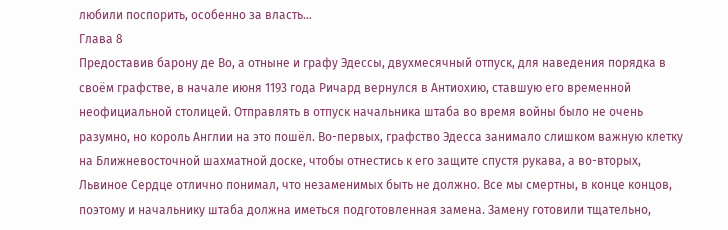любили поспорить, особенно за власть…
Глава 8
Предоставив барону де Во, а отныне и графу Эдессы, двухмесячный отпуск, для наведения порядка в своём графстве, в начале июня 1193 года Ричард вернулся в Антиохию, ставшую его временной неофициальной столицей. Отправлять в отпуск начальника штаба во время войны было не очень разумно, но король Англии на это пошёл. Во-первых, графство Эдесса занимало слишком важную клетку на Ближневосточной шахматной доске, чтобы отнестись к его защите спустя рукава, а во-вторых, Львиное Сердце отлично понимал, что незаменимых быть не должно. Все мы смертны, в конце концов, поэтому и начальнику штаба должна иметься подготовленная замена. Замену готовили тщательно,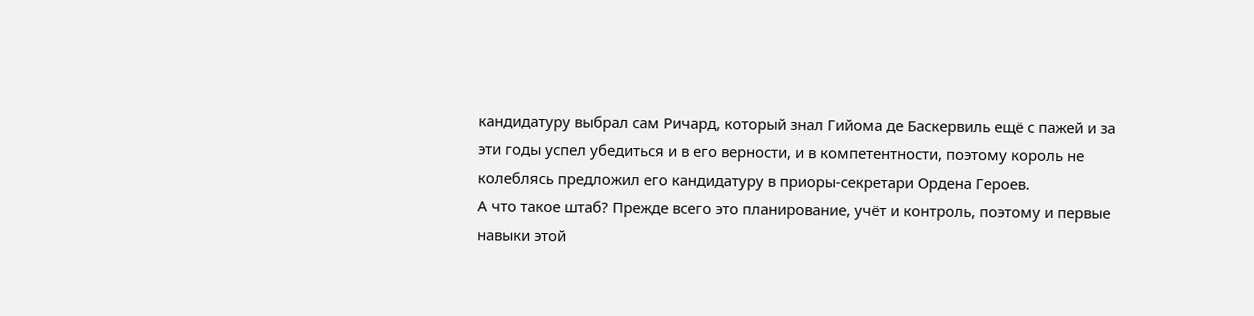кандидатуру выбрал сам Ричард, который знал Гийома де Баскервиль ещё с пажей и за эти годы успел убедиться и в его верности, и в компетентности, поэтому король не колеблясь предложил его кандидатуру в приоры-секретари Ордена Героев.
А что такое штаб? Прежде всего это планирование, учёт и контроль, поэтому и первые навыки этой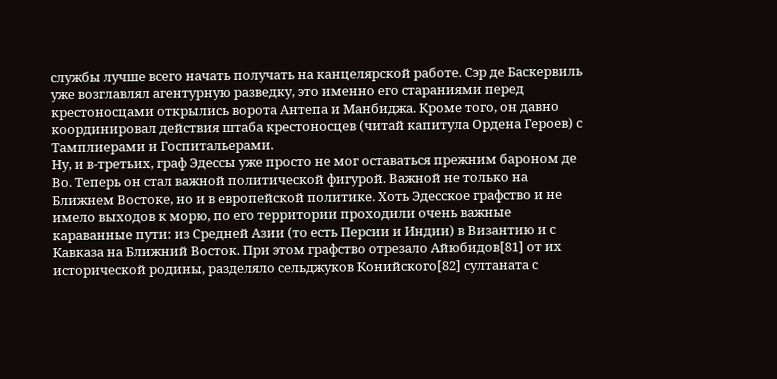службы лучше всего начать получать на канцелярской работе. Сэр де Баскервиль уже возглавлял агентурную разведку, это именно его стараниями перед крестоносцами открылись ворота Антепа и Манбиджа. Кроме того, он давно координировал действия штаба крестоносцев (читай капитула Ордена Героев) с Тамплиерами и Госпитальерами.
Ну, и в-третьих, граф Эдессы уже просто не мог оставаться прежним бароном де Во. Теперь он стал важной политической фигурой. Важной не только на Ближнем Востоке, но и в европейской политике. Хоть Эдесское графство и не имело выходов к морю, по его территории проходили очень важные караванные пути: из Средней Азии (то есть Персии и Индии) в Византию и с Кавказа на Ближний Восток. При этом графство отрезало Айюбидов[81] от их исторической родины, разделяло сельджуков Конийского[82] султаната с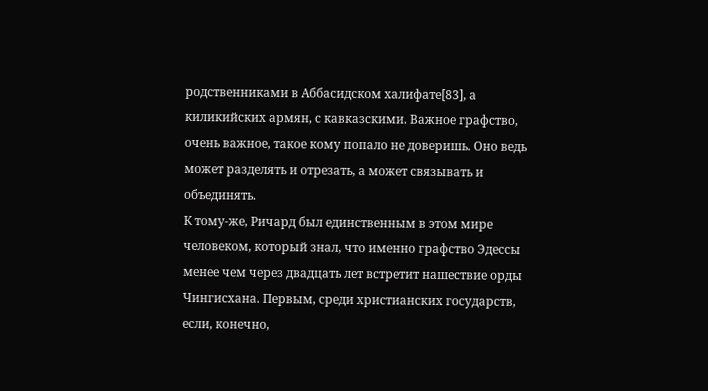родственниками в Аббасидском халифате[83], а киликийских армян, с кавказскими. Важное графство, очень важное, такое кому попало не доверишь. Оно ведь может разделять и отрезать, а может связывать и объединять.
К тому-же, Ричард был единственным в этом мире человеком, который знал, что именно графство Эдессы менее чем через двадцать лет встретит нашествие орды Чингисхана. Первым, среди христианских государств, если, конечно,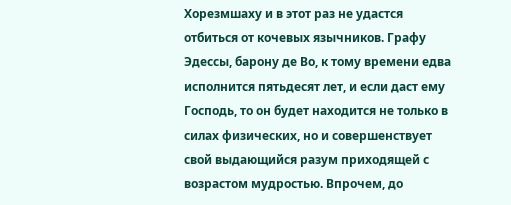Хорезмшаху и в этот раз не удастся отбиться от кочевых язычников. Графу Эдессы, барону де Во, к тому времени едва исполнится пятьдесят лет, и если даст ему Господь, то он будет находится не только в силах физических, но и совершенствует свой выдающийся разум приходящей с возрастом мудростью. Впрочем, до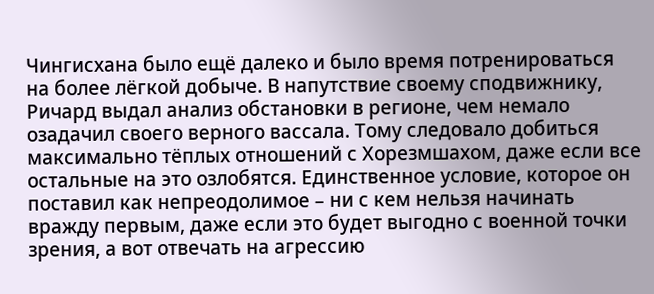Чингисхана было ещё далеко и было время потренироваться на более лёгкой добыче. В напутствие своему сподвижнику, Ричард выдал анализ обстановки в регионе, чем немало озадачил своего верного вассала. Тому следовало добиться максимально тёплых отношений с Хорезмшахом, даже если все остальные на это озлобятся. Единственное условие, которое он поставил как непреодолимое – ни с кем нельзя начинать вражду первым, даже если это будет выгодно с военной точки зрения, а вот отвечать на агрессию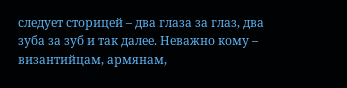следует сторицей – два глаза за глаз, два зуба за зуб и так далее. Неважно кому – византийцам, армянам,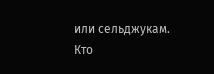или сельджукам. Кто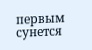первым сунется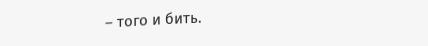– того и бить.